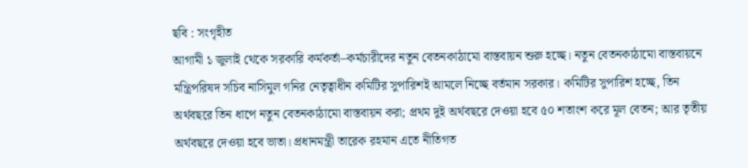ছবি : সংগৃহীত
আগামী ১ জুলাই থেকে সরকারি কর্মকর্তা–কর্মচারীদের নতুন বেতনকাঠামো বাস্তবায়ন শুরু হচ্ছে। নতুন বেতনকাঠামো বাস্তবায়নে মন্ত্রিপরিষদ সচিব নাসিমুল গনির নেতৃত্বাধীন কমিটির সুপারিশই আমলে নিচ্ছে বর্তমান সরকার। কমিটির সুপারিশ হচ্ছে, তিন অর্থবছরে তিন ধাপে নতুন বেতনকাঠামো বাস্তবায়ন করা; প্রথম দুই অর্থবছরে দেওয়া হবে ৫০ শতাংশ করে মূল বেতন; আর তৃতীয় অর্থবছরে দেওয়া হবে ভাতা। প্রধানমন্ত্রী তারেক রহমান এতে নীতিগত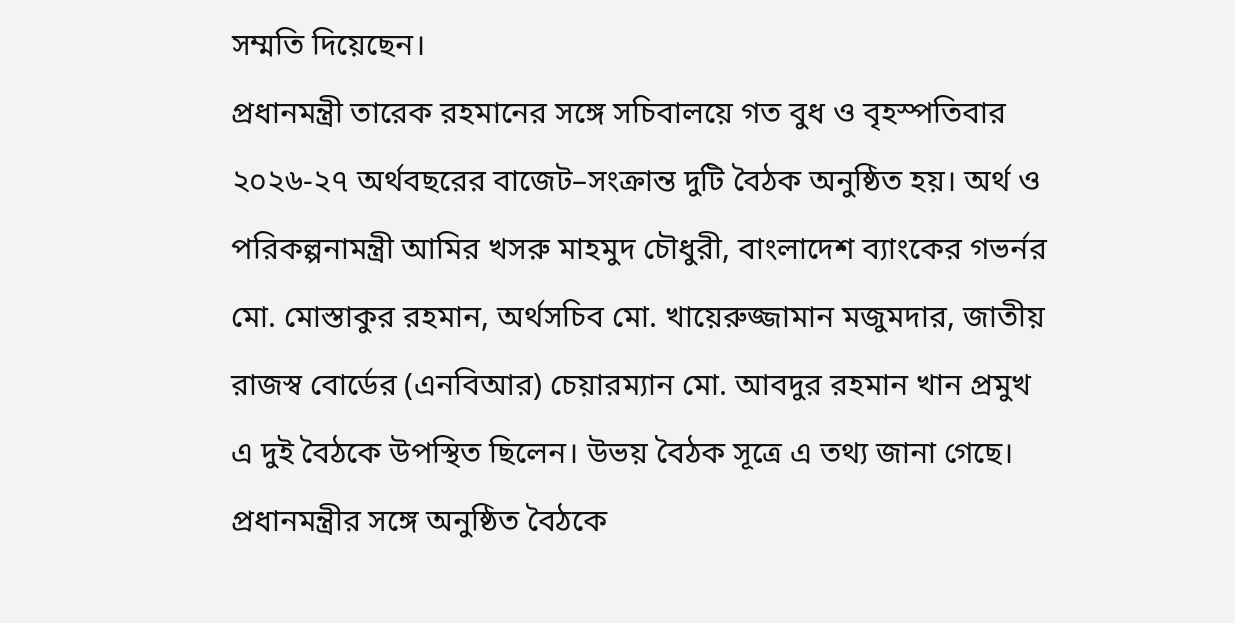সম্মতি দিয়েছেন।
প্রধানমন্ত্রী তারেক রহমানের সঙ্গে সচিবালয়ে গত বুধ ও বৃহস্পতিবার ২০২৬-২৭ অর্থবছরের বাজেট–সংক্রান্ত দুটি বৈঠক অনুষ্ঠিত হয়। অর্থ ও পরিকল্পনামন্ত্রী আমির খসরু মাহমুদ চৌধুরী, বাংলাদেশ ব্যাংকের গভর্নর মো. মোস্তাকুর রহমান, অর্থসচিব মো. খায়েরুজ্জামান মজুমদার, জাতীয় রাজস্ব বোর্ডের (এনবিআর) চেয়ারম্যান মো. আবদুর রহমান খান প্রমুখ এ দুই বৈঠকে উপস্থিত ছিলেন। উভয় বৈঠক সূত্রে এ তথ্য জানা গেছে।
প্রধানমন্ত্রীর সঙ্গে অনুষ্ঠিত বৈঠকে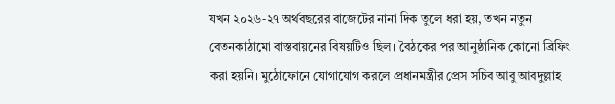যখন ২০২৬-২৭ অর্থবছরের বাজেটের নানা দিক তুলে ধরা হয়, তখন নতুন বেতনকাঠামো বাস্তবায়নের বিষয়টিও ছিল। বৈঠকের পর আনুষ্ঠানিক কোনো ব্রিফিং করা হয়নি। মুঠোফোনে যোগাযোগ করলে প্রধানমন্ত্রীর প্রেস সচিব আবু আবদুল্লাহ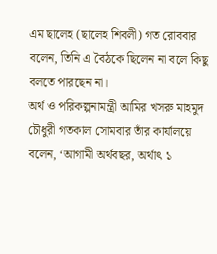এম ছালেহ (ছালেহ শিবলী) গত রোববার বলেন, তিনি এ বৈঠকে ছিলেন না বলে কিছু বলতে পারছেন না।
অর্থ ও পরিকল্পনামন্ত্রী আমির খসরু মাহমুদ চৌধুরী গতকাল সোমবার তাঁর কার্যালয়ে বলেন, ‘আগামী অর্থবছর, অর্থাৎ ১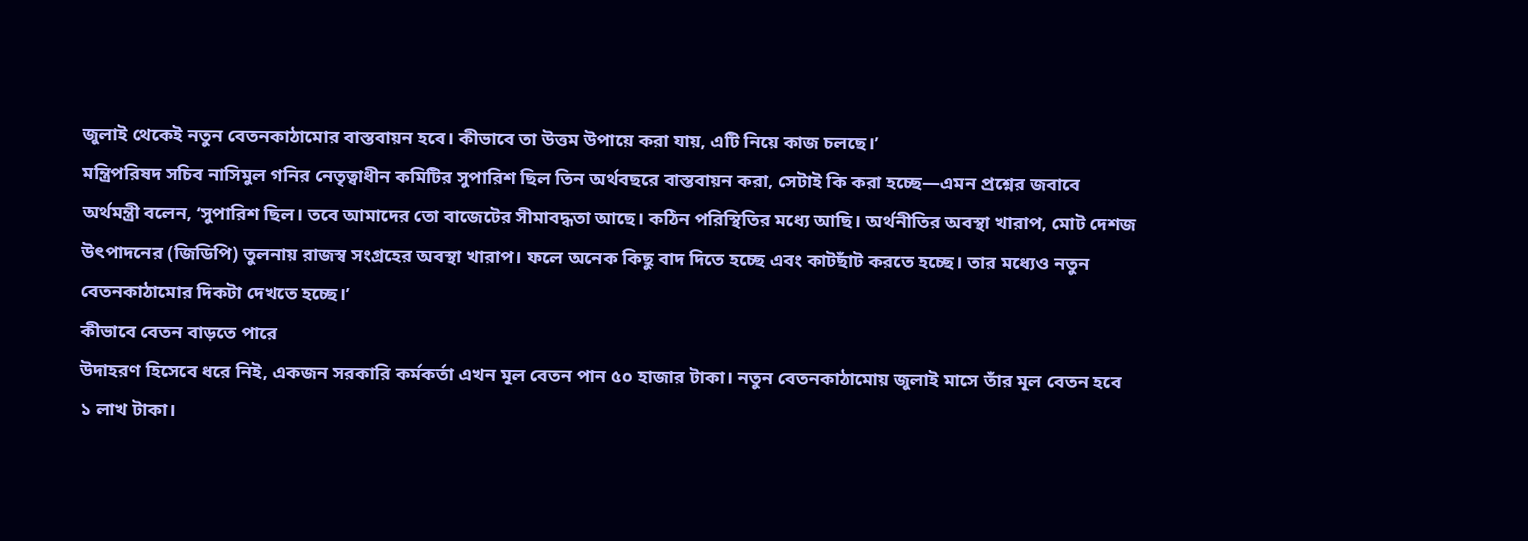জুলাই থেকেই নতুন বেতনকাঠামোর বাস্তবায়ন হবে। কীভাবে তা উত্তম উপায়ে করা যায়, এটি নিয়ে কাজ চলছে।’
মন্ত্রিপরিষদ সচিব নাসিমুল গনির নেতৃত্বাধীন কমিটির সুপারিশ ছিল তিন অর্থবছরে বাস্তবায়ন করা, সেটাই কি করা হচ্ছে—এমন প্রশ্নের জবাবে অর্থমন্ত্রী বলেন, ‘সুপারিশ ছিল। তবে আমাদের তো বাজেটের সীমাবদ্ধতা আছে। কঠিন পরিস্থিতির মধ্যে আছি। অর্থনীতির অবস্থা খারাপ, মোট দেশজ উৎপাদনের (জিডিপি) তুলনায় রাজস্ব সংগ্রহের অবস্থা খারাপ। ফলে অনেক কিছু বাদ দিতে হচ্ছে এবং কাটছাঁট করতে হচ্ছে। তার মধ্যেও নতুন বেতনকাঠামোর দিকটা দেখতে হচ্ছে।’
কীভাবে বেতন বাড়তে পারে
উদাহরণ হিসেবে ধরে নিই, একজন সরকারি কর্মকর্তা এখন মূল বেতন পান ৫০ হাজার টাকা। নতুন বেতনকাঠামোয় জুলাই মাসে তাঁর মূল বেতন হবে ১ লাখ টাকা।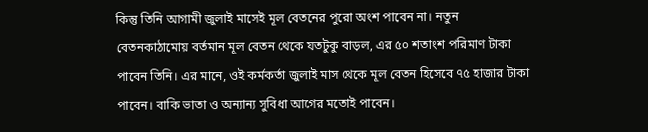কিন্তু তিনি আগামী জুলাই মাসেই মূল বেতনের পুরো অংশ পাবেন না। নতুন বেতনকাঠামোয় বর্তমান মূল বেতন থেকে যতটুকু বাড়ল, এর ৫০ শতাংশ পরিমাণ টাকা পাবেন তিনি। এর মানে, ওই কর্মকর্তা জুলাই মাস থেকে মূল বেতন হিসেবে ৭৫ হাজার টাকা পাবেন। বাকি ভাতা ও অন্যান্য সুবিধা আগের মতোই পাবেন।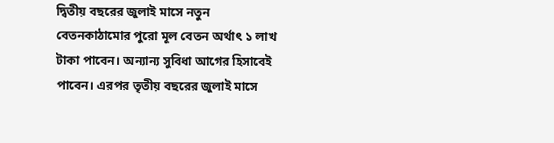দ্বিতীয় বছরের জুলাই মাসে নতুন বেতনকাঠামোর পুরো মূল বেতন অর্থাৎ ১ লাখ টাকা পাবেন। অন্যান্য সুবিধা আগের হিসাবেই পাবেন। এরপর তৃতীয় বছরের জুলাই মাসে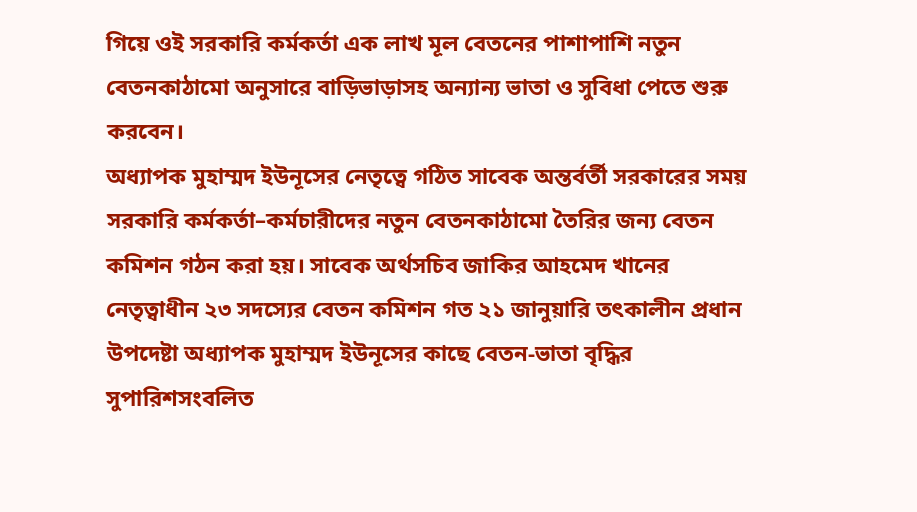গিয়ে ওই সরকারি কর্মকর্তা এক লাখ মূল বেতনের পাশাপাশি নতুন বেতনকাঠামো অনুসারে বাড়িভাড়াসহ অন্যান্য ভাতা ও সুবিধা পেতে শুরু করবেন।
অধ্যাপক মুহাম্মদ ইউনূসের নেতৃত্বে গঠিত সাবেক অন্তর্বর্তী সরকারের সময় সরকারি কর্মকর্তা–কর্মচারীদের নতুন বেতনকাঠামো তৈরির জন্য বেতন কমিশন গঠন করা হয়। সাবেক অর্থসচিব জাকির আহমেদ খানের নেতৃত্বাধীন ২৩ সদস্যের বেতন কমিশন গত ২১ জানুয়ারি তৎকালীন প্রধান উপদেষ্টা অধ্যাপক মুহাম্মদ ইউনূসের কাছে বেতন-ভাতা বৃদ্ধির সুপারিশসংবলিত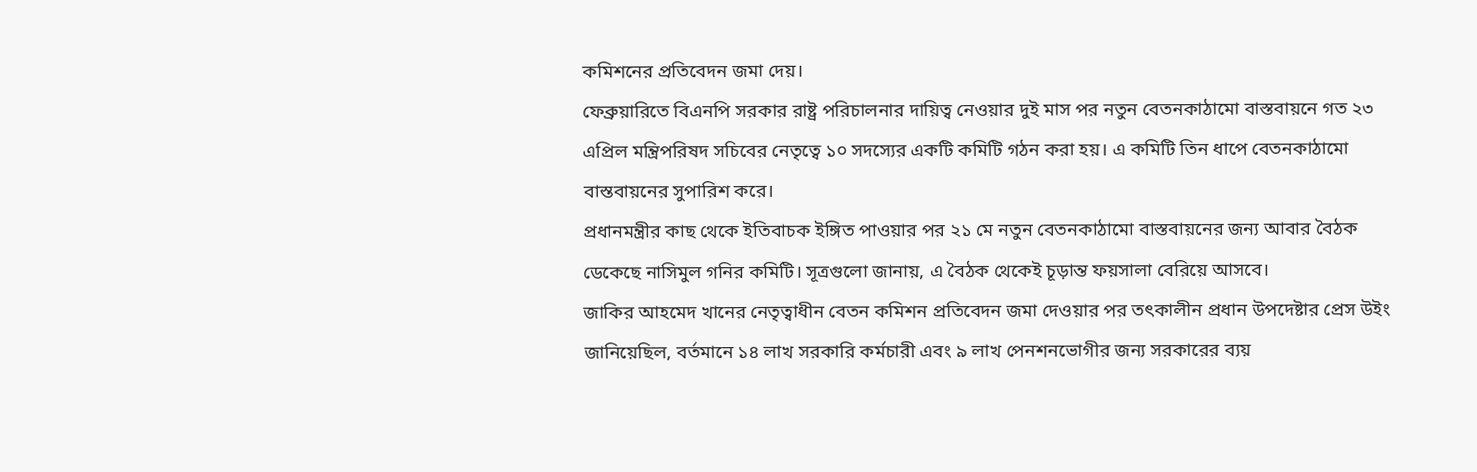কমিশনের প্রতিবেদন জমা দেয়।
ফেব্রুয়ারিতে বিএনপি সরকার রাষ্ট্র পরিচালনার দায়িত্ব নেওয়ার দুই মাস পর নতুন বেতনকাঠামো বাস্তবায়নে গত ২৩ এপ্রিল মন্ত্রিপরিষদ সচিবের নেতৃত্বে ১০ সদস্যের একটি কমিটি গঠন করা হয়। এ কমিটি তিন ধাপে বেতনকাঠামো বাস্তবায়নের সুপারিশ করে।
প্রধানমন্ত্রীর কাছ থেকে ইতিবাচক ইঙ্গিত পাওয়ার পর ২১ মে নতুন বেতনকাঠামো বাস্তবায়নের জন্য আবার বৈঠক ডেকেছে নাসিমুল গনির কমিটি। সূত্রগুলো জানায়, এ বৈঠক থেকেই চূড়ান্ত ফয়সালা বেরিয়ে আসবে।
জাকির আহমেদ খানের নেতৃত্বাধীন বেতন কমিশন প্রতিবেদন জমা দেওয়ার পর তৎকালীন প্রধান উপদেষ্টার প্রেস উইং জানিয়েছিল, বর্তমানে ১৪ লাখ সরকারি কর্মচারী এবং ৯ লাখ পেনশনভোগীর জন্য সরকারের ব্যয়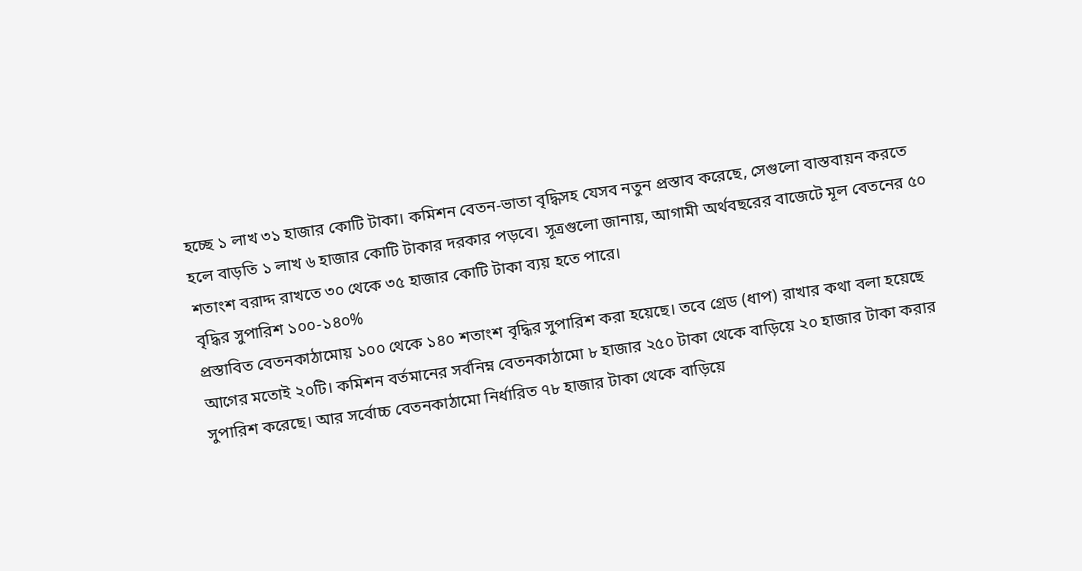হচ্ছে ১ লাখ ৩১ হাজার কোটি টাকা। কমিশন বেতন-ভাতা বৃদ্ধিসহ যেসব নতুন প্রস্তাব করেছে, সেগুলো বাস্তবায়ন করতে হলে বাড়তি ১ লাখ ৬ হাজার কোটি টাকার দরকার পড়বে। সূত্রগুলো জানায়, আগামী অর্থবছরের বাজেটে মূল বেতনের ৫০ শতাংশ বরাদ্দ রাখতে ৩০ থেকে ৩৫ হাজার কোটি টাকা ব্যয় হতে পারে।
বৃদ্ধির সুপারিশ ১০০-১৪০%
প্রস্তাবিত বেতনকাঠামোয় ১০০ থেকে ১৪০ শতাংশ বৃদ্ধির সুপারিশ করা হয়েছে। তবে গ্রেড (ধাপ) রাখার কথা বলা হয়েছে আগের মতোই ২০টি। কমিশন বর্তমানের সর্বনিম্ন বেতনকাঠামো ৮ হাজার ২৫০ টাকা থেকে বাড়িয়ে ২০ হাজার টাকা করার সুপারিশ করেছে। আর সর্বোচ্চ বেতনকাঠামো নির্ধারিত ৭৮ হাজার টাকা থেকে বাড়িয়ে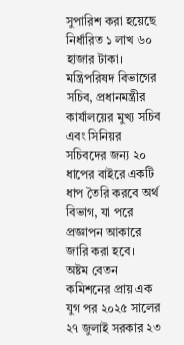সুপারিশ করা হয়েছে নির্ধারিত ১ লাখ ৬০ হাজার টাকা। মন্ত্রিপরিষদ বিভাগের সচিব, প্রধানমন্ত্রীর কার্যালয়ের মুখ্য সচিব এবং সিনিয়র সচিবদের জন্য ২০ ধাপের বাইরে একটি ধাপ তৈরি করবে অর্থ বিভাগ, যা পরে প্রজ্ঞাপন আকারে জারি করা হবে।
অষ্টম বেতন কমিশনের প্রায় এক যুগ পর ২০২৫ সালের ২৭ জুলাই সরকার ২৩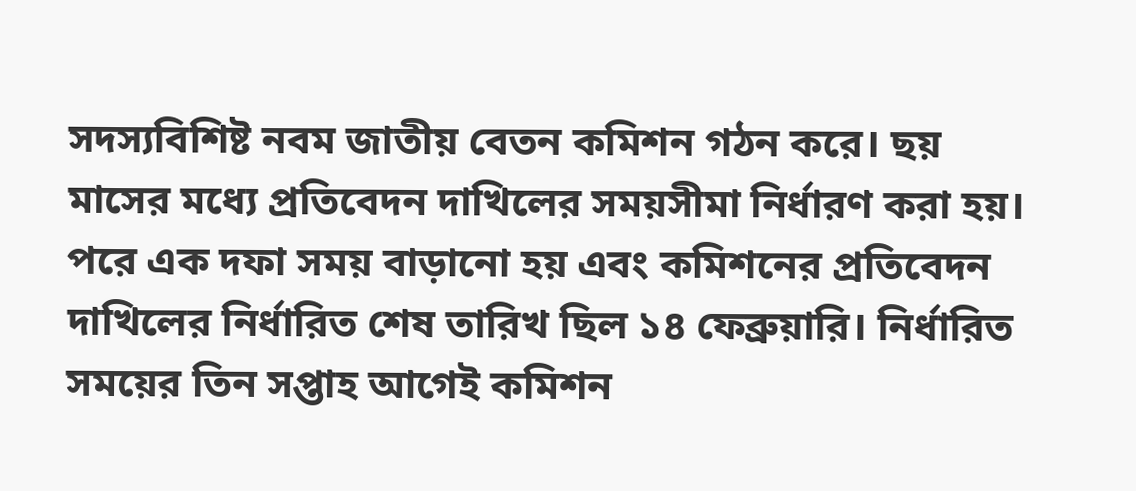সদস্যবিশিষ্ট নবম জাতীয় বেতন কমিশন গঠন করে। ছয় মাসের মধ্যে প্রতিবেদন দাখিলের সময়সীমা নির্ধারণ করা হয়। পরে এক দফা সময় বাড়ানো হয় এবং কমিশনের প্রতিবেদন দাখিলের নির্ধারিত শেষ তারিখ ছিল ১৪ ফেব্রুয়ারি। নির্ধারিত সময়ের তিন সপ্তাহ আগেই কমিশন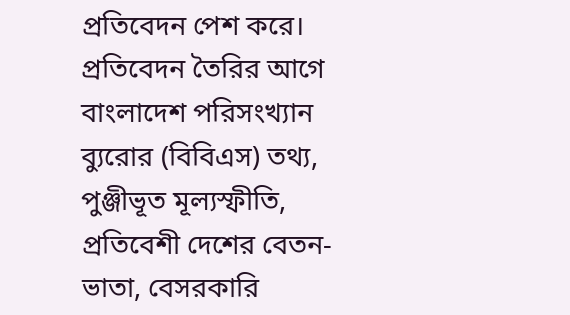প্রতিবেদন পেশ করে। প্রতিবেদন তৈরির আগে বাংলাদেশ পরিসংখ্যান ব্যুরোর (বিবিএস) তথ্য, পুঞ্জীভূত মূল্যস্ফীতি, প্রতিবেশী দেশের বেতন-ভাতা, বেসরকারি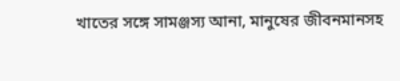খাতের সঙ্গে সামঞ্জস্য আনা, মানুষের জীবনমানসহ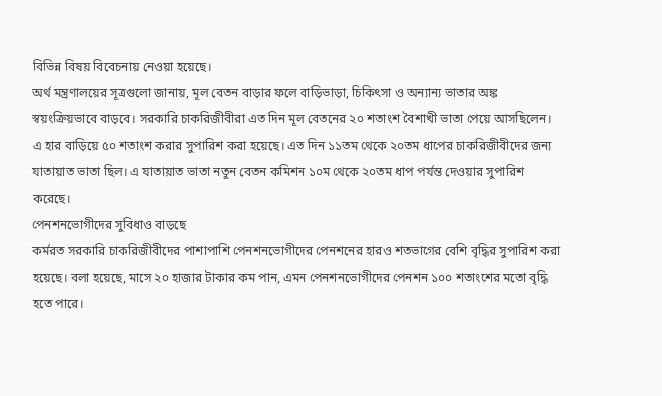বিভিন্ন বিষয় বিবেচনায় নেওয়া হয়েছে।
অর্থ মন্ত্রণালয়ের সূত্রগুলো জানায়, মূল বেতন বাড়ার ফলে বাড়িভাড়া, চিকিৎসা ও অন্যান্য ভাতার অঙ্ক স্বয়ংক্রিয়ভাবে বাড়বে। সরকারি চাকরিজীবীরা এত দিন মূল বেতনের ২০ শতাংশ বৈশাখী ভাতা পেয়ে আসছিলেন। এ হার বাড়িয়ে ৫০ শতাংশ করার সুপারিশ করা হয়েছে। এত দিন ১১তম থেকে ২০তম ধাপের চাকরিজীবীদের জন্য যাতায়াত ভাতা ছিল। এ যাতায়াত ভাতা নতুন বেতন কমিশন ১০ম থেকে ২০তম ধাপ পর্যন্ত দেওয়ার সুপারিশ করেছে।
পেনশনভোগীদের সুবিধাও বাড়ছে
কর্মরত সরকারি চাকরিজীবীদের পাশাপাশি পেনশনভোগীদের পেনশনের হারও শতভাগের বেশি বৃদ্ধির সুপারিশ করা হয়েছে। বলা হয়েছে, মাসে ২০ হাজার টাকার কম পান, এমন পেনশনভোগীদের পেনশন ১০০ শতাংশের মতো বৃদ্ধি হতে পারে।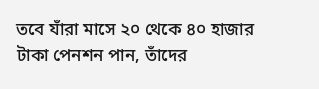তবে যাঁরা মাসে ২০ থেকে ৪০ হাজার টাকা পেনশন পান, তাঁদের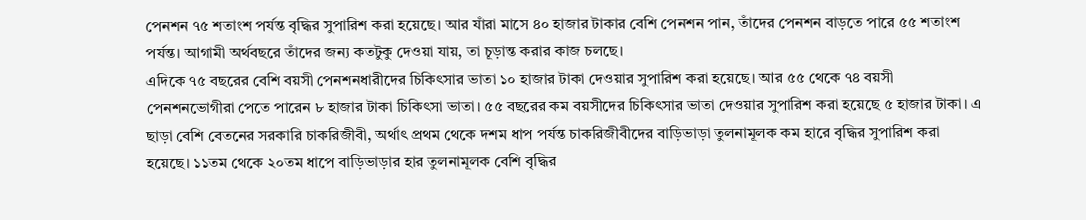পেনশন ৭৫ শতাংশ পর্যন্ত বৃদ্ধির সুপারিশ করা হয়েছে। আর যাঁরা মাসে ৪০ হাজার টাকার বেশি পেনশন পান, তাঁদের পেনশন বাড়তে পারে ৫৫ শতাংশ পর্যন্ত। আগামী অর্থবছরে তাঁদের জন্য কতটুকু দেওয়া যায়, তা চূড়ান্ত করার কাজ চলছে।
এদিকে ৭৫ বছরের বেশি বয়সী পেনশনধারীদের চিকিৎসার ভাতা ১০ হাজার টাকা দেওয়ার সুপারিশ করা হয়েছে। আর ৫৫ থেকে ৭৪ বয়সী পেনশনভোগীরা পেতে পারেন ৮ হাজার টাকা চিকিৎসা ভাতা। ৫৫ বছরের কম বয়সীদের চিকিৎসার ভাতা দেওয়ার সুপারিশ করা হয়েছে ৫ হাজার টাকা। এ ছাড়া বেশি বেতনের সরকারি চাকরিজীবী, অর্থাৎ প্রথম থেকে দশম ধাপ পর্যন্ত চাকরিজীবীদের বাড়িভাড়া তুলনামূলক কম হারে বৃদ্ধির সুপারিশ করা হয়েছে। ১১তম থেকে ২০তম ধাপে বাড়িভাড়ার হার তুলনামূলক বেশি বৃদ্ধির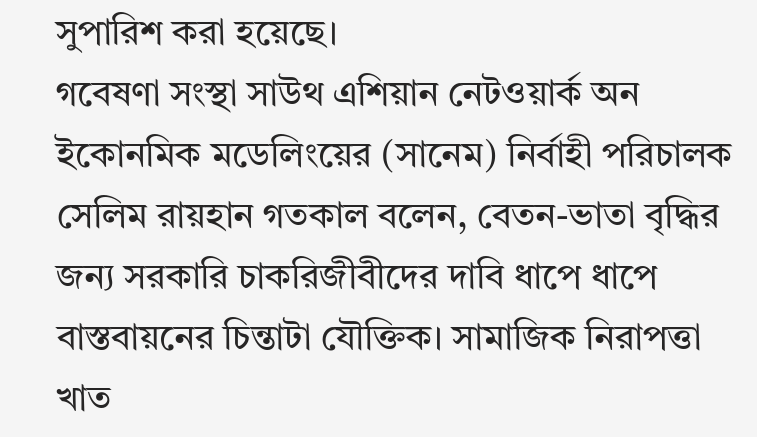সুপারিশ করা হয়েছে।
গবেষণা সংস্থা সাউথ এশিয়ান নেটওয়ার্ক অন ইকোনমিক মডেলিংয়ের (সানেম) নির্বাহী পরিচালক সেলিম রায়হান গতকাল বলেন, বেতন-ভাতা বৃদ্ধির জন্য সরকারি চাকরিজীবীদের দাবি ধাপে ধাপে বাস্তবায়নের চিন্তাটা যৌক্তিক। সামাজিক নিরাপত্তা খাত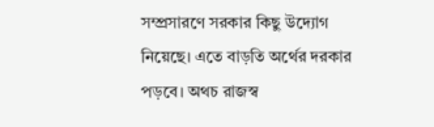সম্প্রসারণে সরকার কিছু উদ্যোগ নিয়েছে। এতে বাড়তি অর্থের দরকার পড়বে। অথচ রাজস্ব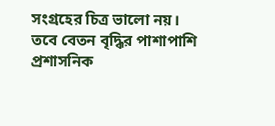সংগ্রহের চিত্র ভালো নয়। তবে বেতন বৃদ্ধির পাশাপাশি প্রশাসনিক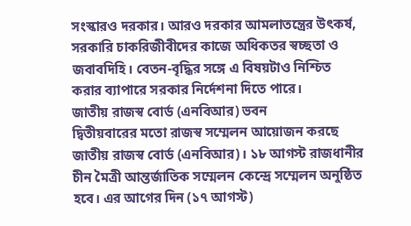সংস্কারও দরকার। আরও দরকার আমলাতন্ত্রের উৎকর্ষ, সরকারি চাকরিজীবীদের কাজে অধিকতর স্বচ্ছতা ও জবাবদিহি। বেতন-বৃদ্ধির সঙ্গে এ বিষয়টাও নিশ্চিত করার ব্যাপারে সরকার নির্দেশনা দিতে পারে।
জাতীয় রাজস্ব বোর্ড (এনবিআর) ভবন
দ্বিতীয়বারের মতো রাজস্ব সম্মেলন আয়োজন করছে জাতীয় রাজস্ব বোর্ড (এনবিআর)। ১৮ আগস্ট রাজধানীর চীন মৈত্রী আন্তর্জাতিক সম্মেলন কেন্দ্রে সম্মেলন অনুষ্ঠিত হবে। এর আগের দিন (১৭ আগস্ট)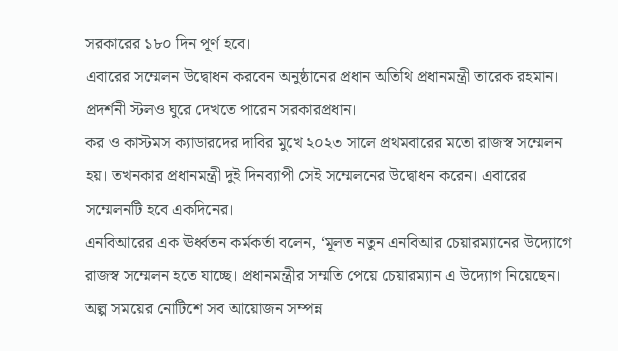সরকারের ১৮০ দিন পূর্ণ হবে।
এবারের সম্মেলন উদ্বোধন করবেন অনুষ্ঠানের প্রধান অতিথি প্রধানমন্ত্রী তারেক রহমান। প্রদর্শনী স্টলও ঘুরে দেখতে পারেন সরকারপ্রধান।
কর ও কাস্টমস ক্যাডারদের দাবির মুখে ২০২৩ সালে প্রথমবারের মতো রাজস্ব সম্মেলন হয়। তখনকার প্রধানমন্ত্রী দুই দিনব্যাপী সেই সম্মেলনের উদ্বোধন করেন। এবারের সম্মেলনটি হবে একদিনের।
এনবিআরের এক ঊর্ধ্বতন কর্মকর্তা বলেন, ‘মূলত নতুন এনবিআর চেয়ারম্যানের উদ্যোগে রাজস্ব সম্মেলন হতে যাচ্ছে। প্রধানমন্ত্রীর সম্মতি পেয়ে চেয়ারম্যান এ উদ্যোগ নিয়েছেন। অল্প সময়ের নোটিশে সব আয়োজন সম্পন্ন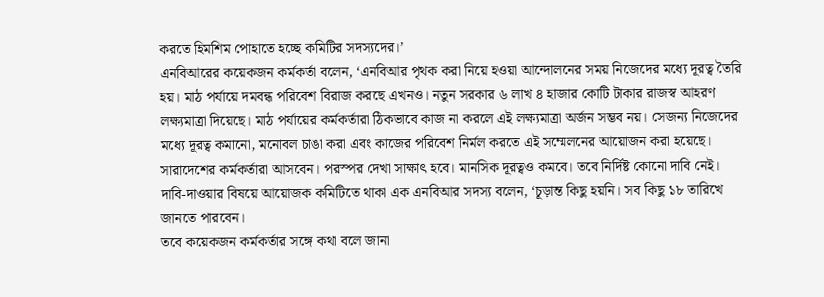করতে হিমশিম পোহাতে হচ্ছে কমিটির সদস্যদের।’
এনবিআরের কয়েকজন কর্মকর্তা বলেন, ‘এনবিআর পৃথক করা নিয়ে হওয়া আন্দোলনের সময় নিজেদের মধ্যে দূরত্ব তৈরি হয়। মাঠ পর্যায়ে দমবন্ধ পরিবেশ বিরাজ করছে এখনও। নতুন সরকার ৬ লাখ ৪ হাজার কোটি টাকার রাজস্ব আহরণ লক্ষ্যমাত্রা দিয়েছে। মাঠ পর্যায়ের কর্মকর্তারা ঠিকভাবে কাজ না করলে এই লক্ষ্যমাত্রা অর্জন সম্ভব নয়। সেজন্য নিজেদের মধ্যে দূরত্ব কমানো, মনোবল চাঙা করা এবং কাজের পরিবেশ নির্মল করতে এই সম্মেলনের আয়োজন করা হয়েছে। সারাদেশের কর্মকর্তারা আসবেন। পরস্পর দেখা সাক্ষাৎ হবে। মানসিক দূরত্বও কমবে। তবে নির্দিষ্ট কোনো দাবি নেই।
দাবি-দাওয়ার বিষয়ে আয়োজক কমিটিতে থাকা এক এনবিআর সদস্য বলেন, ‘চূড়ান্ত কিছু হয়নি। সব কিছু ১৮ তারিখে জানতে পারবেন।
তবে কয়েকজন কর্মকর্তার সঙ্গে কথা বলে জানা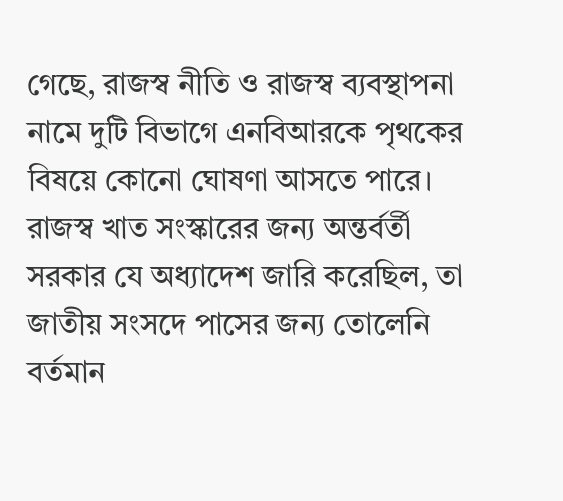গেছে, রাজস্ব নীতি ও রাজস্ব ব্যবস্থাপনা নামে দুটি বিভাগে এনবিআরকে পৃথকের বিষয়ে কোনো ঘোষণা আসতে পারে।
রাজস্ব খাত সংস্কারের জন্য অন্তর্বর্তী সরকার যে অধ্যাদেশ জারি করেছিল, তা জাতীয় সংসদে পাসের জন্য তোলেনি বর্তমান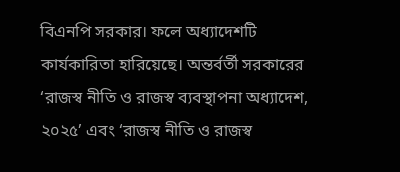বিএনপি সরকার। ফলে অধ্যাদেশটি কার্যকারিতা হারিয়েছে। অন্তর্বর্তী সরকারের ‘রাজস্ব নীতি ও রাজস্ব ব্যবস্থাপনা অধ্যাদেশ, ২০২৫’ এবং ‘রাজস্ব নীতি ও রাজস্ব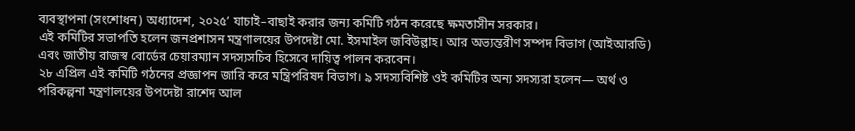ব্যবস্থাপনা (সংশোধন) অধ্যাদেশ, ২০২৫’ যাচাই–বাছাই করার জন্য কমিটি গঠন করেছে ক্ষমতাসীন সরকার।
এই কমিটির সভাপতি হলেন জনপ্রশাসন মন্ত্রণালয়ের উপদেষ্টা মো. ইসমাইল জবিউল্লাহ। আর অভ্যন্তরীণ সম্পদ বিভাগ (আইআরডি) এবং জাতীয় রাজস্ব বোর্ডের চেয়ারম্যান সদস্যসচিব হিসেবে দায়িত্ব পালন করবেন।
২৮ এপ্রিল এই কমিটি গঠনের প্রজ্ঞাপন জারি করে মন্ত্রিপরিষদ বিভাগ। ৯ সদস্যবিশিষ্ট ওই কমিটির অন্য সদস্যরা হলেন— অর্থ ও পরিকল্পনা মন্ত্রণালয়ের উপদেষ্টা রাশেদ আল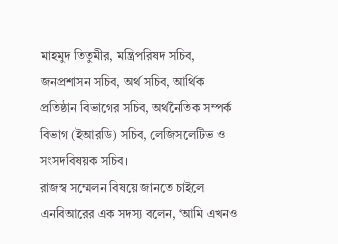মাহমুদ তিতুমীর, মন্ত্রিপরিষদ সচিব, জনপ্রশাসন সচিব, অর্থ সচিব, আর্থিক প্রতিষ্ঠান বিভাগের সচিব, অর্থনৈতিক সম্পর্ক বিভাগ (ইআরডি) সচিব, লেজিসলেটিভ ও সংসদবিষয়ক সচিব।
রাজস্ব সম্মেলন বিষয়ে জানতে চাইলে এনবিআরের এক সদস্য বলেন, ‘আমি এখনও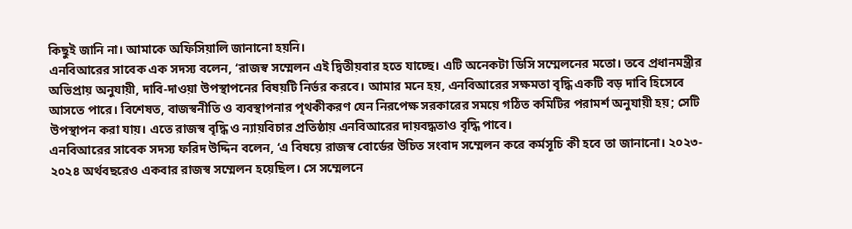কিছুই জানি না। আমাকে অফিসিয়ালি জানানো হয়নি।
এনবিআরের সাবেক এক সদস্য বলেন, ‘রাজস্ব সম্মেলন এই দ্বিতীয়বার হতে যাচ্ছে। এটি অনেকটা ডিসি সম্মেলনের মতো। তবে প্রধানমন্ত্রীর অভিপ্রায় অনুযায়ী, দাবি-দাওয়া উপস্থাপনের বিষয়টি নির্ভর করবে। আমার মনে হয়, এনবিআরের সক্ষমতা বৃদ্ধি একটি বড় দাবি হিসেবে আসতে পারে। বিশেষত, বাজস্বনীতি ও ব্যবস্থাপনার পৃথকীকরণ যেন নিরপেক্ষ সরকারের সময়ে গঠিত কমিটির পরামর্শ অনুযায়ী হয়; সেটি উপস্থাপন করা যায়। এতে রাজস্ব বৃদ্ধি ও ন্যায়বিচার প্রতিষ্ঠায় এনবিআরের দায়বদ্ধতাও বৃদ্ধি পাবে।
এনবিআরের সাবেক সদস্য ফরিদ উদ্দিন বলেন, ‘এ বিষয়ে রাজস্ব বোর্ডের উচিত সংবাদ সম্মেলন করে কর্মসূচি কী হবে তা জানানো। ২০২৩- ২০২৪ অর্থবছরেও একবার রাজস্ব সম্মেলন হয়েছিল। সে সম্মেলনে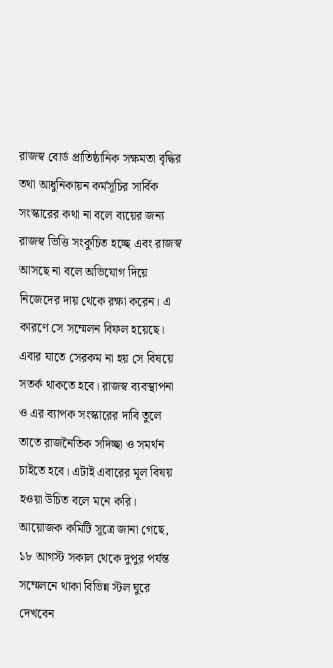রাজস্ব বোর্ড প্রাতিষ্ঠানিক সক্ষমতা বৃদ্ধির তথা আধুনিকায়ন কর্মসূচির সার্বিক সংস্কারের কথা না বলে ব্যয়ের জন্য রাজস্ব ভিত্তি সংকুচিত হচ্ছে এবং রাজস্ব আসছে না বলে অভিযোগ দিয়ে নিজেদের দায় থেকে রক্ষা করেন। এ কারণে সে সম্মেলন বিফল হয়েছে। এবার যাতে সেরকম না হয় সে বিষয়ে সতর্ক থাকতে হবে। রাজস্ব ব্যবস্থাপনা ও এর ব্যাপক সংস্কারের দাবি তুলে তাতে রাজনৈতিক সদিচ্ছা ও সমর্থন চাইতে হবে। এটাই এবারের মূল বিষয় হওয়া উচিত বলে মনে করি।
আয়োজক কমিটি সূত্রে জানা গেছে, ১৮ আগস্ট সকাল থেকে দুপুর পর্যন্ত সম্মেলনে থাকা বিভিন্ন স্টল ঘুরে দেখবেন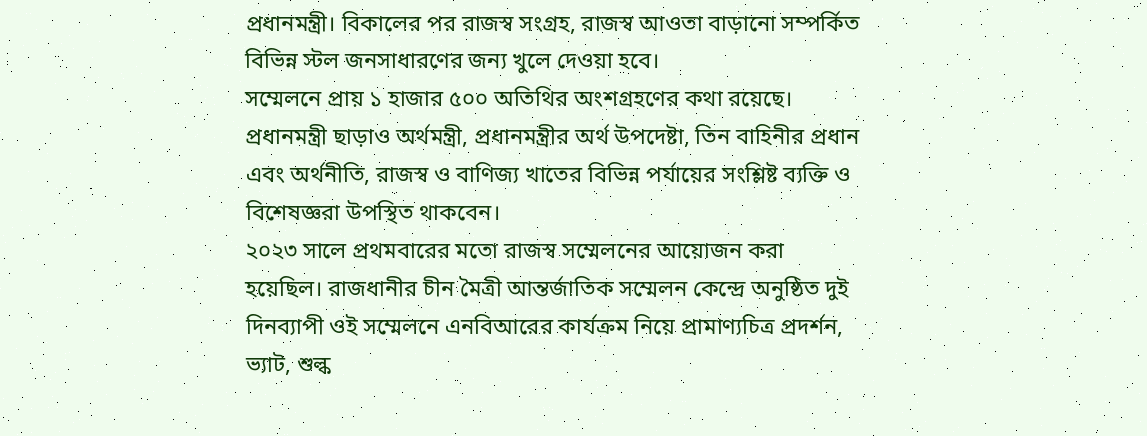প্রধানমন্ত্রী। বিকালের পর রাজস্ব সংগ্রহ, রাজস্ব আওতা বাড়ানো সম্পর্কিত বিভিন্ন স্টল জনসাধারণের জন্য খুলে দেওয়া হবে।
সম্মেলনে প্রায় ১ হাজার ৫০০ অতিথির অংশগ্রহণের কথা রয়েছে। প্রধানমন্ত্রী ছাড়াও অর্থমন্ত্রী, প্রধানমন্ত্রীর অর্থ উপদেষ্টা, তিন বাহিনীর প্রধান এবং অর্থনীতি, রাজস্ব ও বাণিজ্য খাতের বিভিন্ন পর্যায়ের সংশ্লিষ্ট ব্যক্তি ও বিশেষজ্ঞরা উপস্থিত থাকবেন।
২০২৩ সালে প্রথমবারের মতো রাজস্ব সম্মেলনের আয়োজন করা হয়েছিল। রাজধানীর চীন মৈত্রী আন্তর্জাতিক সম্মেলন কেন্দ্রে অনুষ্ঠিত দুই দিনব্যাপী ওই সম্মেলনে এনবিআরের কার্যক্রম নিয়ে প্রামাণ্যচিত্র প্রদর্শন, ভ্যাট, শুল্ক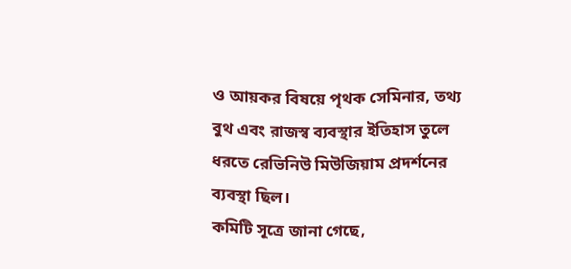ও আয়কর বিষয়ে পৃথক সেমিনার, তথ্য বুথ এবং রাজস্ব ব্যবস্থার ইতিহাস তুলে ধরতে রেভিনিউ মিউজিয়াম প্রদর্শনের ব্যবস্থা ছিল।
কমিটি সূত্রে জানা গেছে,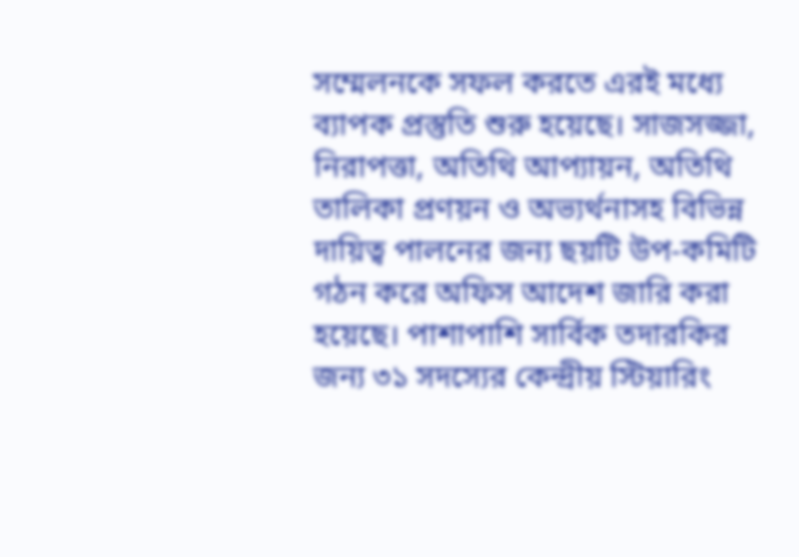সম্মেলনকে সফল করতে এরই মধ্যে ব্যাপক প্রস্তুতি শুরু হয়েছে। সাজসজ্জা, নিরাপত্তা, অতিথি আপ্যায়ন, অতিথি তালিকা প্রণয়ন ও অভ্যর্থনাসহ বিভিন্ন দায়িত্ব পালনের জন্য ছয়টি উপ-কমিটি গঠন করে অফিস আদেশ জারি করা হয়েছে। পাশাপাশি সার্বিক তদারকির জন্য ৩১ সদস্যের কেন্দ্রীয় স্টিয়ারিং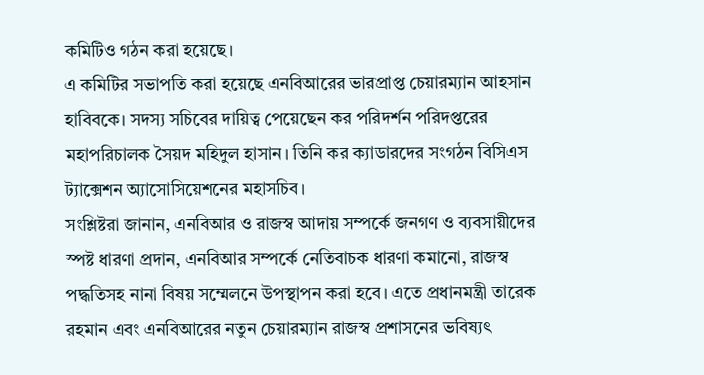কমিটিও গঠন করা হয়েছে।
এ কমিটির সভাপতি করা হয়েছে এনবিআরের ভারপ্রাপ্ত চেয়ারম্যান আহসান হাবিবকে। সদস্য সচিবের দায়িত্ব পেয়েছেন কর পরিদর্শন পরিদপ্তরের মহাপরিচালক সৈয়দ মহিদুল হাসান। তিনি কর ক্যাডারদের সংগঠন বিসিএস ট্যাক্সেশন অ্যাসোসিয়েশনের মহাসচিব।
সংশ্লিষ্টরা জানান, এনবিআর ও রাজস্ব আদায় সম্পর্কে জনগণ ও ব্যবসায়ীদের স্পষ্ট ধারণা প্রদান, এনবিআর সম্পর্কে নেতিবাচক ধারণা কমানো, রাজস্ব পদ্ধতিসহ নানা বিষয় সম্মেলনে উপস্থাপন করা হবে। এতে প্রধানমন্ত্রী তারেক রহমান এবং এনবিআরের নতুন চেয়ারম্যান রাজস্ব প্রশাসনের ভবিষ্যৎ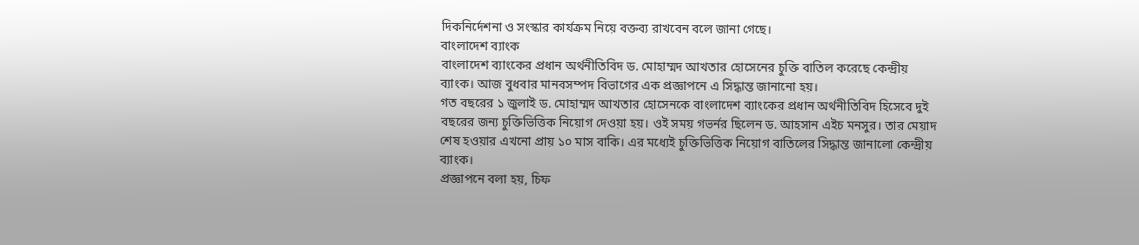দিকনির্দেশনা ও সংস্কার কার্যক্রম নিয়ে বক্তব্য রাখবেন বলে জানা গেছে।
বাংলাদেশ ব্যাংক
বাংলাদেশ ব্যাংকের প্রধান অর্থনীতিবিদ ড. মোহাম্মদ আখতার হোসেনের চুক্তি বাতিল করেছে কেন্দ্রীয় ব্যাংক। আজ বুধবার মানবসম্পদ বিভাগের এক প্রজ্ঞাপনে এ সিদ্ধান্ত জানানো হয়।
গত বছরের ১ জুলাই ড. মোহাম্মদ আখতার হোসেনকে বাংলাদেশ ব্যাংকের প্রধান অর্থনীতিবিদ হিসেবে দুই বছরের জন্য চুক্তিভিত্তিক নিয়োগ দেওয়া হয়। ওই সময় গভর্নর ছিলেন ড. আহসান এইচ মনসুর। তার মেয়াদ শেষ হওয়ার এখনো প্রায় ১০ মাস বাকি। এর মধ্যেই চুক্তিভিত্তিক নিয়োগ বাতিলের সিদ্ধান্ত জানালো কেন্দ্রীয় ব্যাংক।
প্রজ্ঞাপনে বলা হয়, চিফ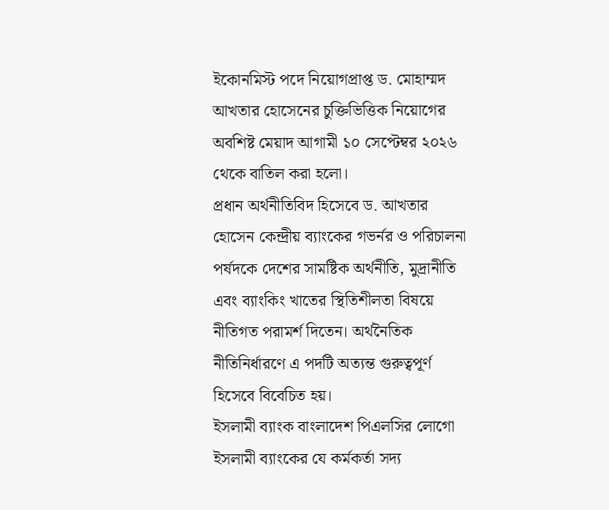ইকোনমিস্ট পদে নিয়োগপ্রাপ্ত ড. মোহাম্মদ আখতার হোসেনের চুক্তিভিত্তিক নিয়োগের অবশিষ্ট মেয়াদ আগামী ১০ সেপ্টেম্বর ২০২৬ থেকে বাতিল করা হলো।
প্রধান অর্থনীতিবিদ হিসেবে ড. আখতার হোসেন কেন্দ্রীয় ব্যাংকের গভর্নর ও পরিচালনা পর্ষদকে দেশের সামষ্টিক অর্থনীতি, মুদ্রানীতি এবং ব্যাংকিং খাতের স্থিতিশীলতা বিষয়ে নীতিগত পরামর্শ দিতেন। অর্থনৈতিক নীতিনির্ধারণে এ পদটি অত্যন্ত গুরুত্বপূর্ণ হিসেবে বিবেচিত হয়।
ইসলামী ব্যাংক বাংলাদেশ পিএলসির লোগো
ইসলামী ব্যাংকের যে কর্মকর্তা সদ্য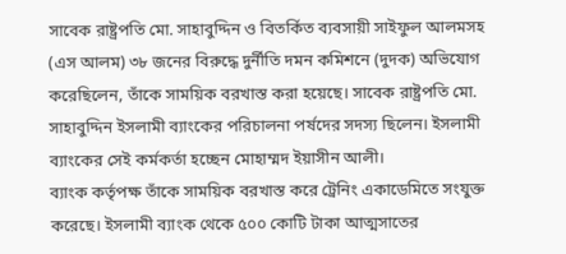সাবেক রাষ্ট্রপতি মো. সাহাবুদ্দিন ও বিতর্কিত ব্যবসায়ী সাইফুল আলমসহ (এস আলম) ৩৮ জনের বিরুদ্ধে দুর্নীতি দমন কমিশনে (দুদক) অভিযোগ করেছিলেন, তাঁকে সাময়িক বরখাস্ত করা হয়েছে। সাবেক রাষ্ট্রপতি মো. সাহাবুদ্দিন ইসলামী ব্যাংকের পরিচালনা পর্ষদের সদস্য ছিলেন। ইসলামী ব্যাংকের সেই কর্মকর্তা হচ্ছেন মোহাম্মদ ইয়াসীন আলী।
ব্যাংক কর্তৃপক্ষ তাঁকে সাময়িক বরখাস্ত করে ট্রেনিং একাডেমিতে সংযুক্ত করেছে। ইসলামী ব্যাংক থেকে ৫০০ কোটি টাকা আত্মসাতের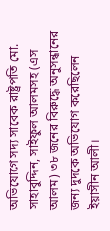অভিযোগে সদ্য সাবেক রাষ্ট্রপতি মো. সাহাবুদ্দিন, সাইফুল আলমসহ (এস আলম) ৩৮ জনের বিরুদ্ধে অনুসন্ধানের জন্য দুদকে অভিযোগ করেছিলেন ইয়াসীন আলী।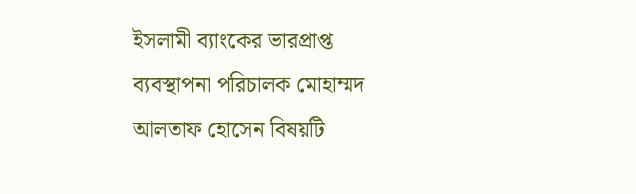ইসলামী ব্যাংকের ভারপ্রাপ্ত ব্যবস্থাপনা পরিচালক মোহাম্মদ আলতাফ হোসেন বিষয়টি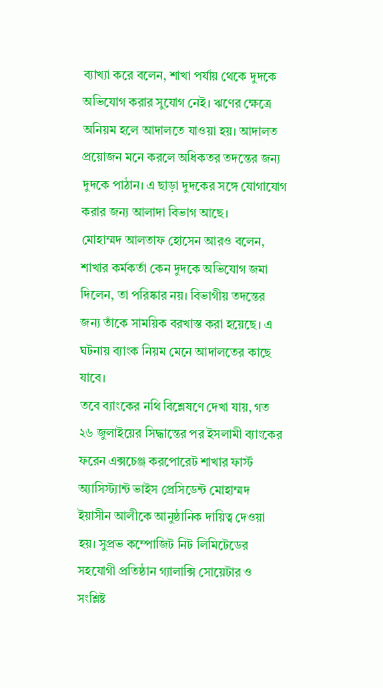ব্যাখ্যা করে বলেন, শাখা পর্যায় থেকে দুদকে অভিযোগ করার সুযোগ নেই। ঋণের ক্ষেত্রে অনিয়ম হলে আদালতে যাওয়া হয়। আদালত প্রয়োজন মনে করলে অধিকতর তদন্তের জন্য দুদকে পাঠান। এ ছাড়া দুদকের সঙ্গে যোগাযোগ করার জন্য আলাদা বিভাগ আছে।
মোহাম্মদ আলতাফ হোসেন আরও বলেন, শাখার কর্মকর্তা কেন দুদকে অভিযোগ জমা দিলেন, তা পরিষ্কার নয়। বিভাগীয় তদন্তের জন্য তাঁকে সাময়িক বরখাস্ত করা হয়েছে। এ ঘটনায় ব্যাংক নিয়ম মেনে আদালতের কাছে যাবে।
তবে ব্যাংকের নথি বিশ্লেষণে দেখা যায়, গত ২৬ জুলাইয়ের সিদ্ধান্তের পর ইসলামী ব্যাংকের ফরেন এক্সচেঞ্জ করপোরেট শাখার ফার্স্ট অ্যাসিস্ট্যান্ট ভাইস প্রেসিডেন্ট মোহাম্মদ ইয়াসীন আলীকে আনুষ্ঠানিক দায়িত্ব দেওয়া হয়। সুপ্রভ কম্পোজিট নিট লিমিটেডের সহযোগী প্রতিষ্ঠান গ্যালাক্সি সোয়েটার ও সংশ্লিষ্ট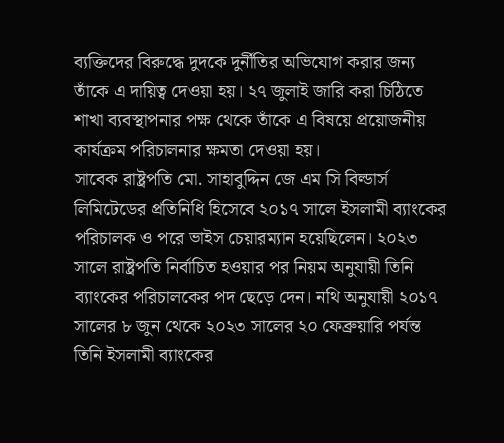ব্যক্তিদের বিরুদ্ধে দুদকে দুর্নীতির অভিযোগ করার জন্য তাঁকে এ দায়িত্ব দেওয়া হয়। ২৭ জুলাই জারি করা চিঠিতে শাখা ব্যবস্থাপনার পক্ষ থেকে তাঁকে এ বিষয়ে প্রয়োজনীয় কার্যক্রম পরিচালনার ক্ষমতা দেওয়া হয়।
সাবেক রাষ্ট্রপতি মো. সাহাবুদ্দিন জে এম সি বিল্ডার্স লিমিটেডের প্রতিনিধি হিসেবে ২০১৭ সালে ইসলামী ব্যাংকের পরিচালক ও পরে ভাইস চেয়ারম্যান হয়েছিলেন। ২০২৩ সালে রাষ্ট্রপতি নির্বাচিত হওয়ার পর নিয়ম অনুযায়ী তিনি ব্যাংকের পরিচালকের পদ ছেড়ে দেন। নথি অনুযায়ী ২০১৭ সালের ৮ জুন থেকে ২০২৩ সালের ২০ ফেব্রুয়ারি পর্যন্ত তিনি ইসলামী ব্যাংকের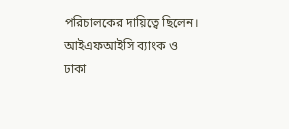পরিচালকের দায়িত্বে ছিলেন।
আইএফআইসি ব্যাংক ও ঢাকা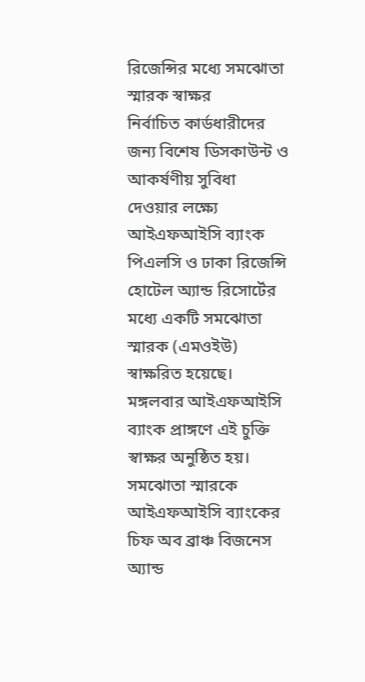রিজেন্সির মধ্যে সমঝোতা স্মারক স্বাক্ষর
নির্বাচিত কার্ডধারীদের জন্য বিশেষ ডিসকাউন্ট ও আকর্ষণীয় সুবিধা দেওয়ার লক্ষ্যে আইএফআইসি ব্যাংক পিএলসি ও ঢাকা রিজেন্সি হোটেল অ্যান্ড রিসোর্টের মধ্যে একটি সমঝোতা স্মারক (এমওইউ) স্বাক্ষরিত হয়েছে। মঙ্গলবার আইএফআইসি ব্যাংক প্রাঙ্গণে এই চুক্তি স্বাক্ষর অনুষ্ঠিত হয়।
সমঝোতা স্মারকে আইএফআইসি ব্যাংকের চিফ অব ব্রাঞ্চ বিজনেস অ্যান্ড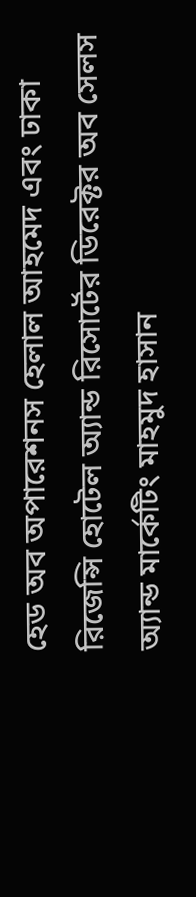হেড অব অপারেশনস হেলাল আহমেদ এবং ঢাকা রিজেন্সি হোটেল অ্যান্ড রিসোর্টের ডিরেক্টর অব সেলস অ্যান্ড মার্কেটিং মাহমুদ হাসান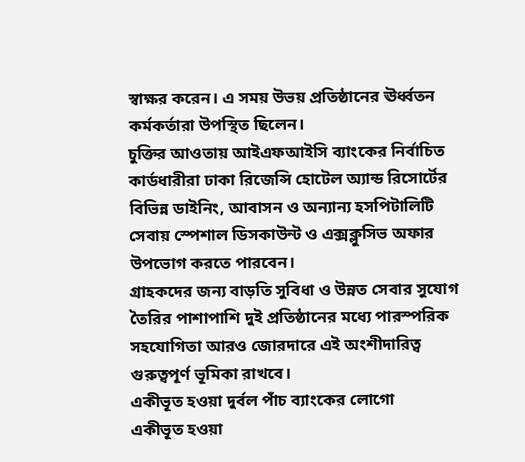স্বাক্ষর করেন। এ সময় উভয় প্রতিষ্ঠানের ঊর্ধ্বতন কর্মকর্তারা উপস্থিত ছিলেন।
চুক্তির আওতায় আইএফআইসি ব্যাংকের নির্বাচিত কার্ডধারীরা ঢাকা রিজেন্সি হোটেল অ্যান্ড রিসোর্টের বিভিন্ন ডাইনিং, আবাসন ও অন্যান্য হসপিটালিটি সেবায় স্পেশাল ডিসকাউন্ট ও এক্সক্লুসিভ অফার উপভোগ করতে পারবেন।
গ্রাহকদের জন্য বাড়তি সুবিধা ও উন্নত সেবার সুযোগ তৈরির পাশাপাশি দুই প্রতিষ্ঠানের মধ্যে পারস্পরিক সহযোগিতা আরও জোরদারে এই অংশীদারিত্ব গুরুত্বপূর্ণ ভূমিকা রাখবে।
একীভূত হওয়া দুর্বল পাঁচ ব্যাংকের লোগো
একীভূত হওয়া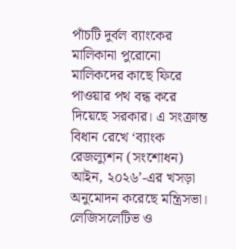পাঁচটি দুর্বল ব্যাংকের মালিকানা পুরোনো মালিকদের কাছে ফিরে পাওয়ার পথ বন্ধ করে দিয়েছে সরকার। এ সংক্রান্ত বিধান রেখে ‘ব্যাংক রেজল্যুশন (সংশোধন) আইন, ২০২৬’-এর খসড়া অনুমোদন করেছে মন্ত্রিসভা।
লেজিসলেটিভ ও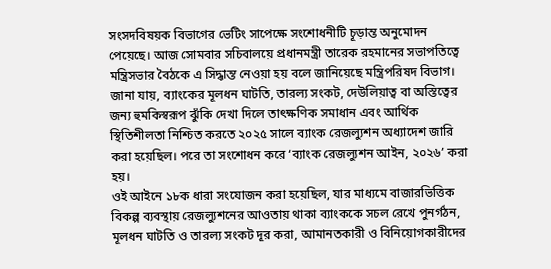সংসদবিষয়ক বিভাগের ভেটিং সাপেক্ষে সংশোধনীটি চূড়ান্ত অনুমোদন পেয়েছে। আজ সোমবার সচিবালয়ে প্রধানমন্ত্রী তারেক রহমানের সভাপতিত্বে মন্ত্রিসভার বৈঠকে এ সিদ্ধান্ত নেওয়া হয় বলে জানিয়েছে মন্ত্রিপরিষদ বিভাগ।
জানা যায়, ব্যাংকের মূলধন ঘাটতি, তারল্য সংকট, দেউলিয়াত্ব বা অস্তিত্বের জন্য হুমকিস্বরূপ ঝুঁকি দেখা দিলে তাৎক্ষণিক সমাধান এবং আর্থিক স্থিতিশীলতা নিশ্চিত করতে ২০২৫ সালে ব্যাংক রেজল্যুশন অধ্যাদেশ জারি করা হয়েছিল। পরে তা সংশোধন করে ‘ব্যাংক রেজল্যুশন আইন, ২০২৬’ করা হয়।
ওই আইনে ১৮ক ধারা সংযোজন করা হয়েছিল, যার মাধ্যমে বাজারভিত্তিক বিকল্প ব্যবস্থায় রেজল্যুশনের আওতায় থাকা ব্যাংককে সচল রেখে পুনর্গঠন, মূলধন ঘাটতি ও তারল্য সংকট দূর করা, আমানতকারী ও বিনিয়োগকারীদের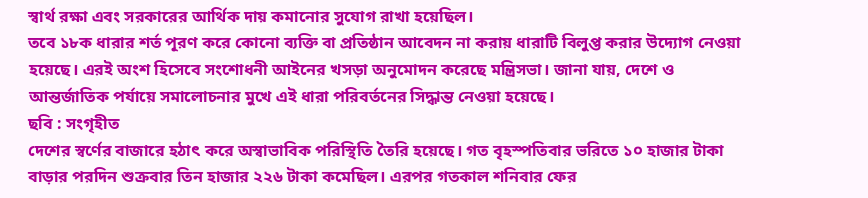স্বার্থ রক্ষা এবং সরকারের আর্থিক দায় কমানোর সুযোগ রাখা হয়েছিল।
তবে ১৮ক ধারার শর্ত পূরণ করে কোনো ব্যক্তি বা প্রতিষ্ঠান আবেদন না করায় ধারাটি বিলুপ্ত করার উদ্যোগ নেওয়া হয়েছে। এরই অংশ হিসেবে সংশোধনী আইনের খসড়া অনুমোদন করেছে মন্ত্রিসভা। জানা যায়, দেশে ও আন্তর্জাতিক পর্যায়ে সমালোচনার মুখে এই ধারা পরিবর্তনের সিদ্ধান্ত নেওয়া হয়েছে।
ছবি : সংগৃহীত
দেশের স্বর্ণের বাজারে হঠাৎ করে অস্বাভাবিক পরিস্থিতি তৈরি হয়েছে। গত বৃহস্পতিবার ভরিতে ১০ হাজার টাকা বাড়ার পরদিন শুক্রবার তিন হাজার ২২৬ টাকা কমেছিল। এরপর গতকাল শনিবার ফের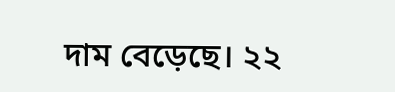দাম বেড়েছে। ২২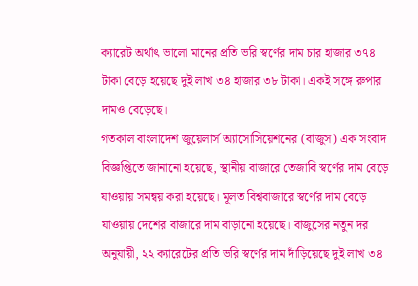ক্যারেট অর্থাৎ ভালো মানের প্রতি ভরি স্বর্ণের দাম চার হাজার ৩৭৪ টাকা বেড়ে হয়েছে দুই লাখ ৩৪ হাজার ৩৮ টাকা। একই সঙ্গে রুপার দামও বেড়েছে।
গতকাল বাংলাদেশ জুয়েলার্স অ্যাসোসিয়েশনের (বাজুস) এক সংবাদ বিজ্ঞপ্তিতে জানানো হয়েছে, স্থানীয় বাজারে তেজাবি স্বর্ণের দাম বেড়ে যাওয়ায় সমন্বয় করা হয়েছে। মূলত বিশ্ববাজারে স্বর্ণের দাম বেড়ে যাওয়ায় দেশের বাজারে দাম বাড়ানো হয়েছে। বাজুসের নতুন দর অনুযায়ী, ২২ ক্যারেটের প্রতি ভরি স্বর্ণের দাম দাঁড়িয়েছে দুই লাখ ৩৪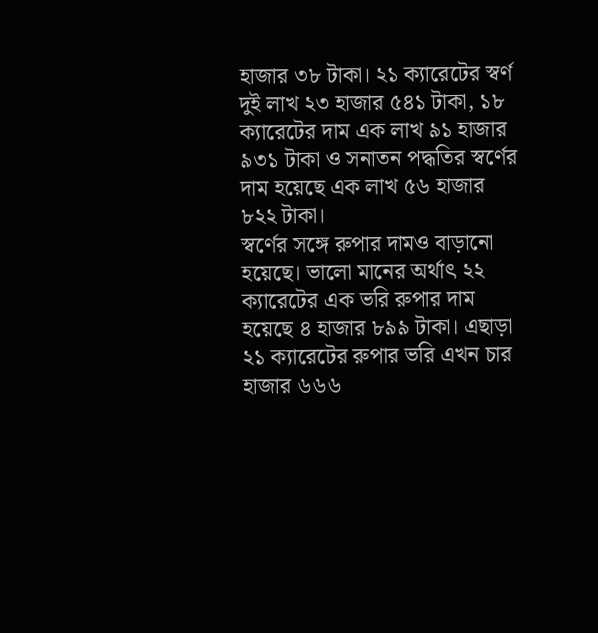হাজার ৩৮ টাকা। ২১ ক্যারেটের স্বর্ণ দুই লাখ ২৩ হাজার ৫৪১ টাকা, ১৮ ক্যারেটের দাম এক লাখ ৯১ হাজার ৯৩১ টাকা ও সনাতন পদ্ধতির স্বর্ণের দাম হয়েছে এক লাখ ৫৬ হাজার ৮২২ টাকা।
স্বর্ণের সঙ্গে রুপার দামও বাড়ানো হয়েছে। ভালো মানের অর্থাৎ ২২ ক্যারেটের এক ভরি রুপার দাম হয়েছে ৪ হাজার ৮৯৯ টাকা। এছাড়া ২১ ক্যারেটের রুপার ভরি এখন চার হাজার ৬৬৬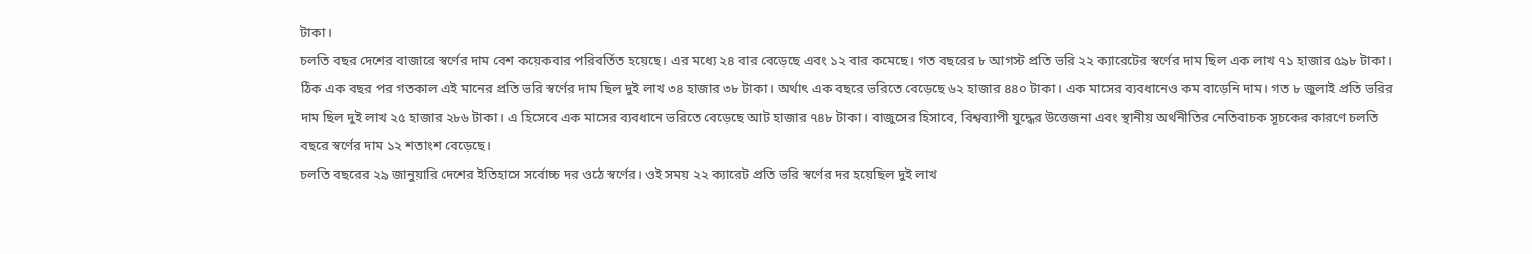টাকা।
চলতি বছর দেশের বাজারে স্বর্ণের দাম বেশ কয়েকবার পরিবর্তিত হয়েছে। এর মধ্যে ২৪ বার বেড়েছে এবং ১২ বার কমেছে। গত বছরের ৮ আগস্ট প্রতি ভরি ২২ ক্যারেটের স্বর্ণের দাম ছিল এক লাখ ৭১ হাজার ৫৯৮ টাকা। ঠিক এক বছর পর গতকাল এই মানের প্রতি ভরি স্বর্ণের দাম ছিল দুই লাখ ৩৪ হাজার ৩৮ টাকা। অর্থাৎ এক বছরে ভরিতে বেড়েছে ৬২ হাজার ৪৪০ টাকা। এক মাসের ব্যবধানেও কম বাড়েনি দাম। গত ৮ জুলাই প্রতি ভরির দাম ছিল দুই লাখ ২৫ হাজার ২৮৬ টাকা। এ হিসেবে এক মাসের ব্যবধানে ভরিতে বেড়েছে আট হাজার ৭৪৮ টাকা। বাজুসের হিসাবে, বিশ্বব্যাপী যুদ্ধের উত্তেজনা এবং স্থানীয় অর্থনীতির নেতিবাচক সূচকের কারণে চলতি বছরে স্বর্ণের দাম ১২ শতাংশ বেড়েছে।
চলতি বছরের ২৯ জানুয়ারি দেশের ইতিহাসে সর্বোচ্চ দর ওঠে স্বর্ণের। ওই সময় ২২ ক্যারেট প্রতি ভরি স্বর্ণের দর হয়েছিল দুই লাখ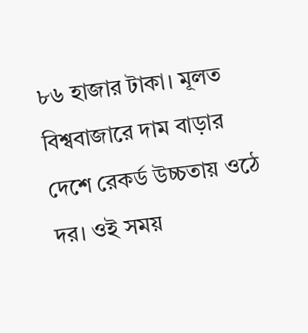৮৬ হাজার টাকা। মূলত বিশ্ববাজারে দাম বাড়ার দেশে রেকর্ড উচ্চতায় ওঠে দর। ওই সময়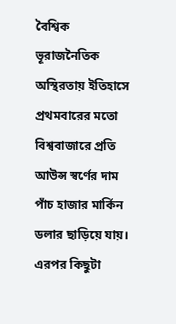বৈশ্বিক ভূরাজনৈতিক অস্থিরতায় ইতিহাসে প্রথমবারের মতো বিশ্ববাজারে প্রতি আউন্স স্বর্ণের দাম পাঁচ হাজার মার্কিন ডলার ছাড়িয়ে যায়। এরপর কিছুটা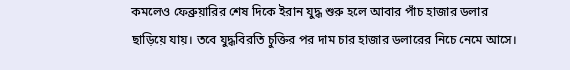কমলেও ফেব্রুয়ারির শেষ দিকে ইরান যুদ্ধ শুরু হলে আবার পাঁচ হাজার ডলার ছাড়িয়ে যায়। তবে যুদ্ধবিরতি চুক্তির পর দাম চার হাজার ডলারের নিচে নেমে আসে।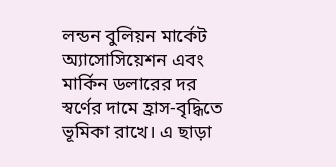লন্ডন বুলিয়ন মার্কেট অ্যাসোসিয়েশন এবং মার্কিন ডলারের দর স্বর্ণের দামে হ্রাস-বৃদ্ধিতে ভূমিকা রাখে। এ ছাড়া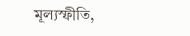মূল্যস্ফীতি,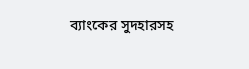ব্যাংকের সুদহারসহ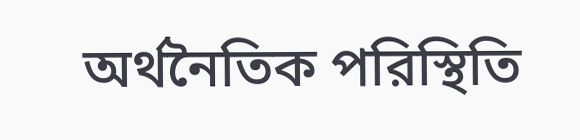অর্থনৈতিক পরিস্থিতি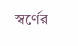স্বর্ণের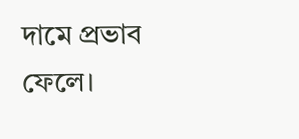দামে প্রভাব ফেলে।